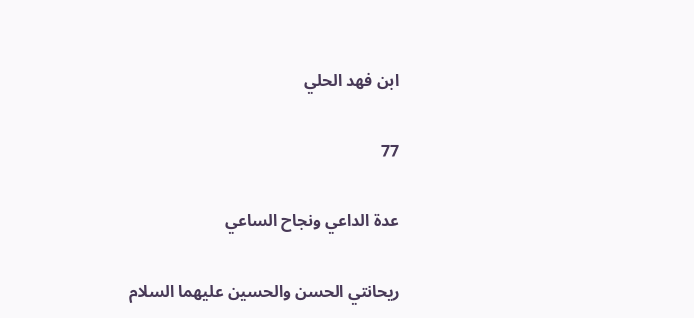ابن فهد الحلي

77

عدة الداعي ونجاح الساعي

ريحانتي الحسن والحسين عليهما السلام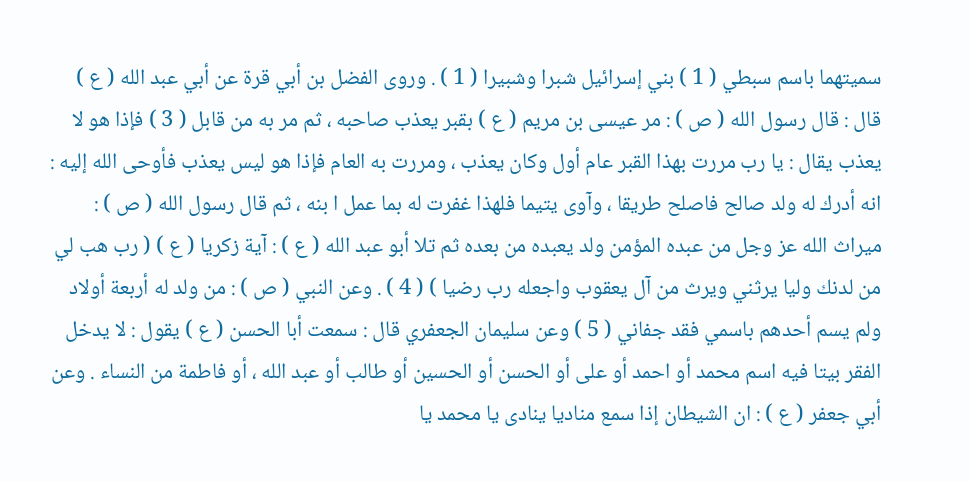سميتهما باسم سبطي ( 1 ) بني إسرائيل شبرا وشبيرا ( 1 ) . وروى الفضل بن أبي قرة عن أبي عبد الله ( ع ) قال : قال رسول الله ( ص ) : مر عيسى بن مريم ( ع ) بقبر يعذب صاحبه ، ثم مر به من قابل ( 3 ) فإذا هو لا يعذب يقال : يا رب مررت بهذا القبر عام أول وكان يعذب ، ومررت به العام فإذا هو ليس يعذب فأوحى الله إليه : انه أدرك له ولد صالح فاصلح طريقا ، وآوى يتيما فلهذا غفرت له بما عمل ا بنه ، ثم قال رسول الله ( ص ) : ميراث الله عز وجل من عبده المؤمن ولد يعبده من بعده ثم تلا أبو عبد الله ( ع ) : آية زكريا ( ع ) ( رب هب لي من لدنك وليا يرثني ويرث من آل يعقوب واجعله رب رضيا ) ( 4 ) . وعن النبي ( ص ) : من ولد له أربعة أولاد ولم يسم أحدهم باسمي فقد جفاني ( 5 ) وعن سليمان الجعفري قال : سمعت أبا الحسن ( ع ) يقول : لا يدخل الفقر بيتا فيه اسم محمد أو احمد أو على أو الحسن أو الحسين أو طالب أو عبد الله ، أو فاطمة من النساء . وعن أبي جعفر ( ع ) : ان الشيطان إذا سمع مناديا ينادى يا محمد يا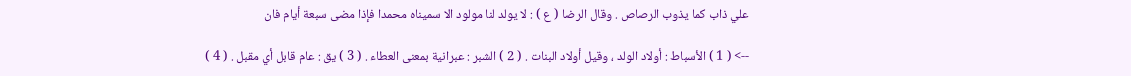علي ذاب كما يذوب الرصاص . وقال الرضا ( ع ) : لا يولد لنا مولود الا سميناه محمدا فإذا مضى سبعة أيام فان

--> ( 1 ) الأسباط : أولاد الولد ، وقيل أولاد البنات . ( 2 ) الشبر : عبرانية بمعنى العطاء . ( 3 ) يق : عام قابل أي مقبل . ( 4 )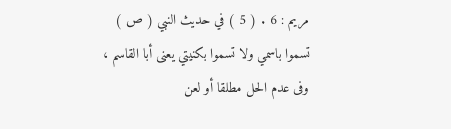مريم : 6 . ( 5 ) في حديث النبي ( ص ) تسموا باسمي ولا تسموا بكنيتي يعنى أبا القاسم ، وفى عدم الحل مطلقا أو لعن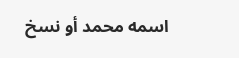اسمه محمد أو نسخ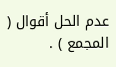عدم الحل أقوال ( المجمع ) .